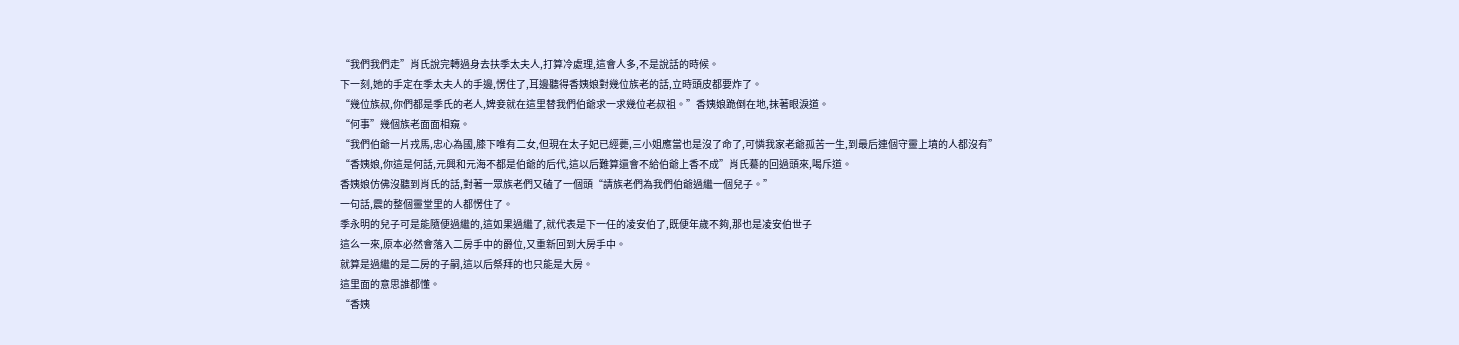“我們我們走”肖氏說完轉過身去扶季太夫人,打算冷處理,這會人多,不是說話的時候。
下一刻,她的手定在季太夫人的手邊,愣住了,耳邊聽得香姨娘對幾位族老的話,立時頭皮都要炸了。
“幾位族叔,你們都是季氏的老人,婢妾就在這里替我們伯爺求一求幾位老叔祖。”香姨娘跪倒在地,抹著眼淚道。
“何事”幾個族老面面相窺。
“我們伯爺一片戎馬,忠心為國,膝下唯有二女,但現在太子妃已經薨,三小姐應當也是沒了命了,可憐我家老爺孤苦一生,到最后連個守靈上墳的人都沒有”
“香姨娘,你這是何話,元興和元海不都是伯爺的后代,這以后難算還會不給伯爺上香不成”肖氏驀的回過頭來,喝斥道。
香姨娘仿佛沒聽到肖氏的話,對著一眾族老們又磕了一個頭“請族老們為我們伯爺過繼一個兒子。”
一句話,震的整個靈堂里的人都愣住了。
季永明的兒子可是能隨便過繼的,這如果過繼了,就代表是下一任的凌安伯了,既便年歲不夠,那也是凌安伯世子
這么一來,原本必然會落入二房手中的爵位,又重新回到大房手中。
就算是過繼的是二房的子嗣,這以后祭拜的也只能是大房。
這里面的意思誰都懂。
“香姨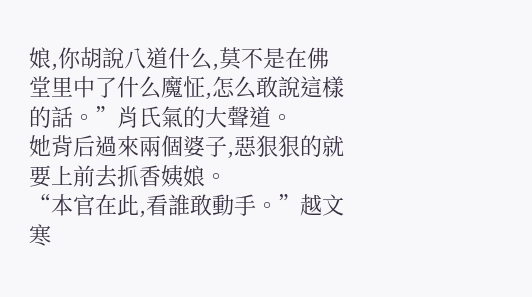娘,你胡說八道什么,莫不是在佛堂里中了什么魔怔,怎么敢說這樣的話。”肖氏氣的大聲道。
她背后過來兩個婆子,惡狠狠的就要上前去抓香姨娘。
“本官在此,看誰敢動手。”越文寒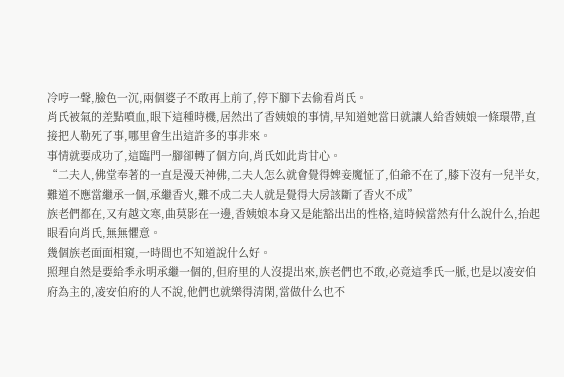冷哼一聲,臉色一沉,兩個婆子不敢再上前了,停下腳下去偷看肖氏。
肖氏被氣的差點噴血,眼下這種時機,居然出了香姨娘的事情,早知道她當日就讓人給香姨娘一條環帶,直接把人勒死了事,哪里會生出這許多的事非來。
事情就要成功了,這臨門一腳卻轉了個方向,肖氏如此肯甘心。
“二夫人,佛堂奉著的一直是漫天神佛,二夫人怎么就會覺得婢妾魔怔了,伯爺不在了,膝下沒有一兒半女,難道不應當繼承一個,承繼香火,難不成二夫人就是覺得大房該斷了香火不成”
族老們都在,又有越文寒,曲莫影在一邊,香姨娘本身又是能豁出出的性格,這時候當然有什么說什么,抬起眼看向肖氏,無無懼意。
幾個族老面面相窺,一時間也不知道說什么好。
照理自然是要給季永明承繼一個的,但府里的人沒提出來,族老們也不敢,必竟這季氏一脈,也是以凌安伯府為主的,凌安伯府的人不說,他們也就樂得清閑,當做什么也不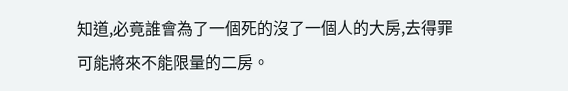知道,必竟誰會為了一個死的沒了一個人的大房,去得罪可能將來不能限量的二房。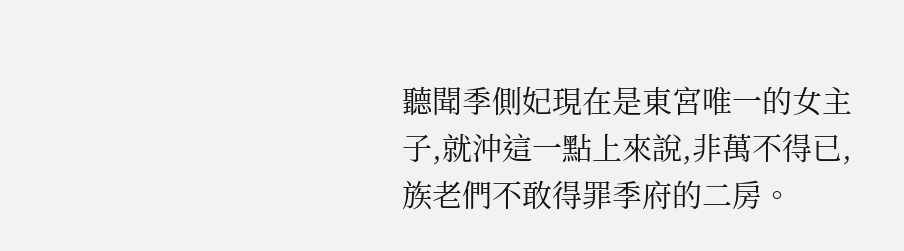聽聞季側妃現在是東宮唯一的女主子,就沖這一點上來說,非萬不得已,族老們不敢得罪季府的二房。